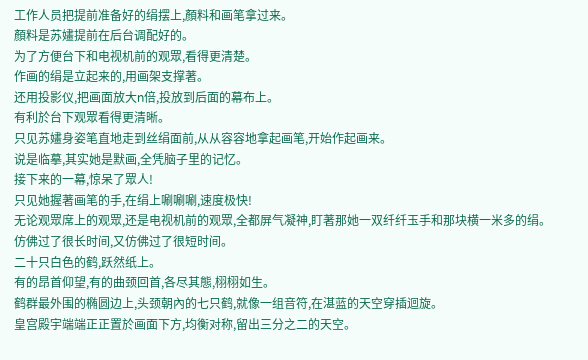工作人员把提前准备好的绢摆上,顏料和画笔拿过来。
顏料是苏嫿提前在后台调配好的。
为了方便台下和电视机前的观眾,看得更清楚。
作画的绢是立起来的,用画架支撑著。
还用投影仪,把画面放大n倍,投放到后面的幕布上。
有利於台下观眾看得更清晰。
只见苏嫿身姿笔直地走到丝绢面前,从从容容地拿起画笔,开始作起画来。
说是临摹,其实她是默画,全凭脑子里的记忆。
接下来的一幕,惊呆了眾人!
只见她握著画笔的手,在绢上唰唰唰,速度极快!
无论观眾席上的观眾,还是电视机前的观眾,全都屏气凝神,盯著那她一双纤纤玉手和那块横一米多的绢。
仿佛过了很长时间,又仿佛过了很短时间。
二十只白色的鹤,跃然纸上。
有的昂首仰望,有的曲颈回首,各尽其態,栩栩如生。
鹤群最外围的椭圆边上,头颈朝內的七只鹤,就像一组音符,在湛蓝的天空穿插迴旋。
皇宫殿宇端端正正置於画面下方,均衡对称,留出三分之二的天空。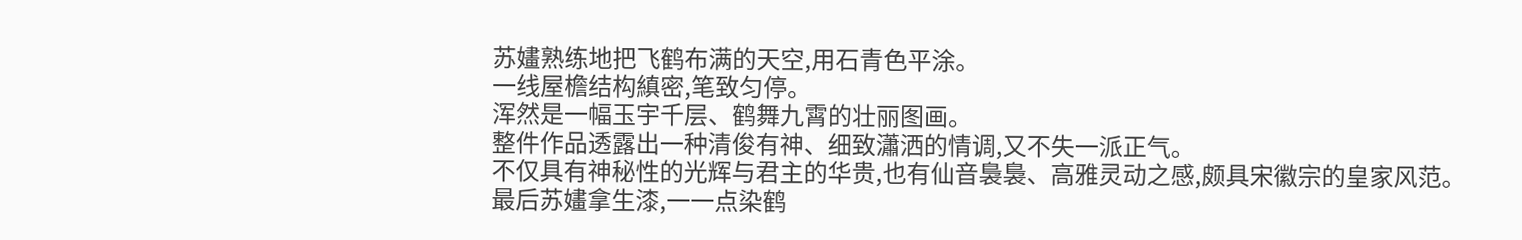苏嫿熟练地把飞鹤布满的天空,用石青色平涂。
一线屋檐结构縝密,笔致匀停。
浑然是一幅玉宇千层、鹤舞九霄的壮丽图画。
整件作品透露出一种清俊有神、细致瀟洒的情调,又不失一派正气。
不仅具有神秘性的光辉与君主的华贵,也有仙音裊裊、高雅灵动之感,颇具宋徽宗的皇家风范。
最后苏嫿拿生漆,一一点染鹤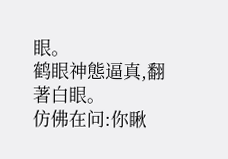眼。
鹤眼神態逼真,翻著白眼。
仿佛在问:你瞅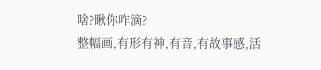啥?瞅你咋滴?
整幅画,有形有神,有音,有故事感,活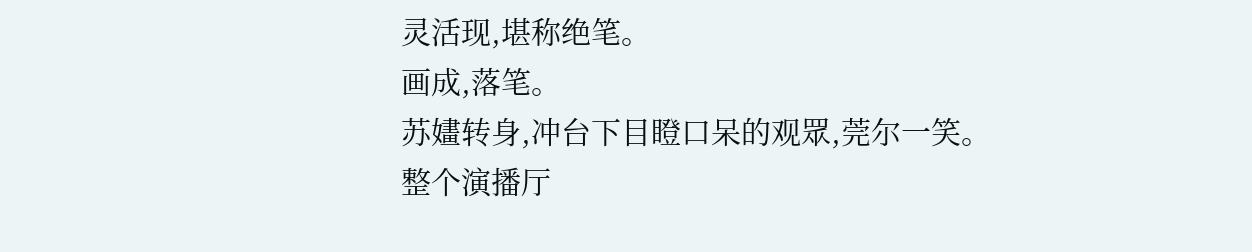灵活现,堪称绝笔。
画成,落笔。
苏嫿转身,冲台下目瞪口呆的观眾,莞尔一笑。
整个演播厅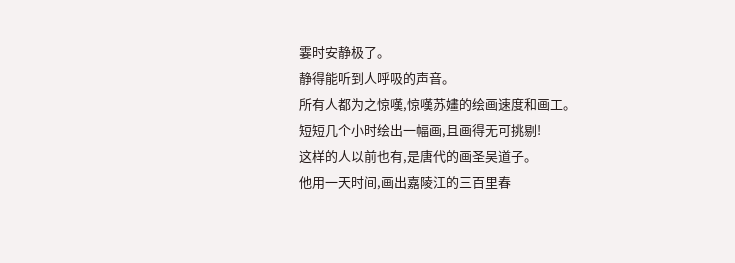霎时安静极了。
静得能听到人呼吸的声音。
所有人都为之惊嘆,惊嘆苏嫿的绘画速度和画工。
短短几个小时绘出一幅画,且画得无可挑剔!
这样的人以前也有,是唐代的画圣吴道子。
他用一天时间,画出嘉陵江的三百里春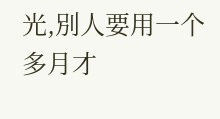光,別人要用一个多月才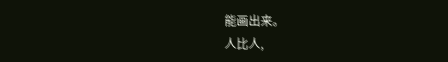能画出来。
人比人,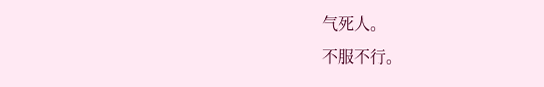气死人。
不服不行。